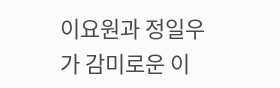이요원과 정일우가 감미로운 이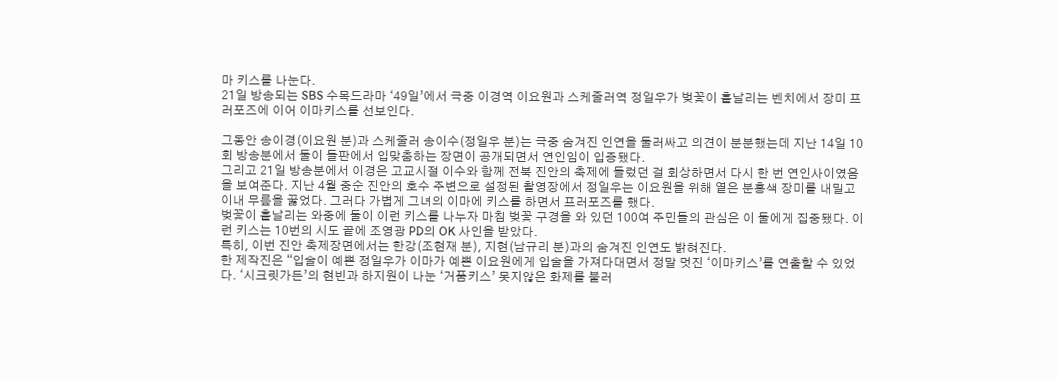마 키스를 나눈다.
21일 방송되는 SBS 수목드라마 ‘49일’에서 극중 이경역 이요원과 스케줄러역 정일우가 벚꽃이 흩날리는 벤치에서 장미 프러포즈에 이어 이마키스를 선보인다.

그동안 송이경(이요원 분)과 스케줄러 송이수(정일우 분)는 극중 숨겨진 인연을 둘러싸고 의견이 분분했는데 지난 14일 10회 방송분에서 둘이 들판에서 입맞춤하는 장면이 공개되면서 연인임이 입증됐다.
그리고 21일 방송분에서 이경은 고교시절 이수와 함께 전북 진안의 축제에 들렀던 걸 회상하면서 다시 한 번 연인사이였음을 보여준다. 지난 4월 중순 진안의 호수 주변으로 설정된 촬영장에서 정일우는 이요원을 위해 옅은 분홍색 장미를 내밀고 이내 무릎을 꿇었다. 그러다 가볍게 그녀의 이마에 키스를 하면서 프러포즈를 했다.
벚꽃이 흩날리는 와중에 둘이 이런 키스를 나누자 마침 벚꽃 구경을 와 있던 100여 주민들의 관심은 이 둘에게 집중됐다. 이런 키스는 10번의 시도 끝에 조영광 PD의 OK 사인을 받았다.
특히, 이번 진안 축제장면에서는 한강(조현재 분), 지현(남규리 분)과의 숨겨진 인연도 밝혀진다.
한 제작진은 “입술이 예쁜 정일우가 이마가 예쁜 이요원에게 입술을 가져다대면서 정말 멋진 ‘이마키스’를 연출할 수 있었다. ‘시크릿가든’의 현빈과 하지원이 나눈 ‘거품키스’ 못지않은 화제를 불러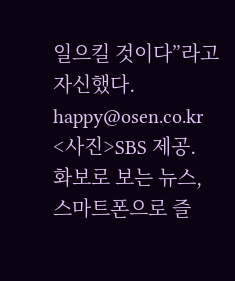일으킬 것이다”라고 자신했다.
happy@osen.co.kr
<사진>SBS 제공.
화보로 보는 뉴스, 스마트폰으로 즐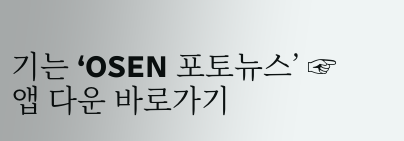기는 ‘OSEN 포토뉴스’ ☞ 앱 다운 바로가기